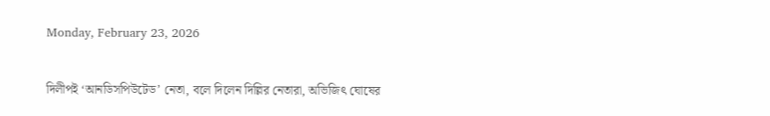Monday, February 23, 2026

দিলীপই ‘আনডিসপিউটেড’ নেতা, বলে দিলেন দিল্লির নেতারা, অভিজিৎ ঘোষের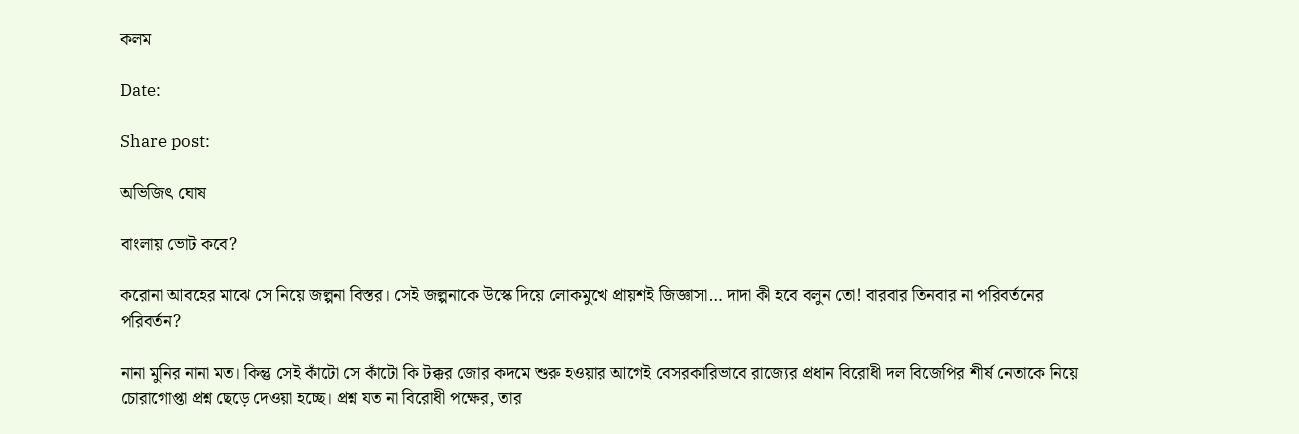কলম

Date:

Share post:

অভিজিৎ ঘোষ

বাংলায় ভোট কবে?

করোনা আবহের মাঝে সে নিয়ে জল্পনা বিস্তর। সেই জল্পনাকে উস্কে দিয়ে লোকমুখে প্রায়শই জিজ্ঞাসা… দাদা কী হবে বলুন তো! বারবার তিনবার না পরিবর্তনের পরিবর্তন?

নানা মুনির নানা মত। কিন্তু সেই কাঁটো সে কাঁটো কি টক্কর জোর কদমে শুরু হওয়ার আগেই বেসরকারিভাবে রাজ্যের প্রধান বিরোধী দল বিজেপির শীর্ষ নেতাকে নিয়ে চোরাগোপ্তা প্রশ্ন ছেড়ে দেওয়া হচ্ছে। প্রশ্ন যত না বিরোধী পক্ষের, তার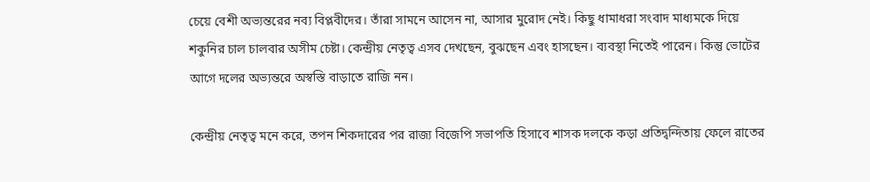চেয়ে বেশী অভ্যন্তরের নব্য বিপ্লবীদের। তাঁরা সামনে আসেন না, আসার মুরোদ নেই। কিছু ধামাধরা সংবাদ মাধ্যমকে দিয়ে শকুনির চাল চালবার অসীম চেষ্টা। কেন্দ্রীয় নেতৃত্ব এসব দেখছেন, বুঝছেন এবং হাসছেন। ব্যবস্থা নিতেই পারেন। কিন্তু ভোটের আগে দলের অভ্যন্তরে অস্বস্তি বাড়াতে রাজি নন।

কেন্দ্রীয় নেতৃত্ব মনে করে, তপন শিকদারের পর রাজ্য বিজেপি সভাপতি হিসাবে শাসক দলকে কড়া প্রতিদ্বন্দিতায় ফেলে রাতের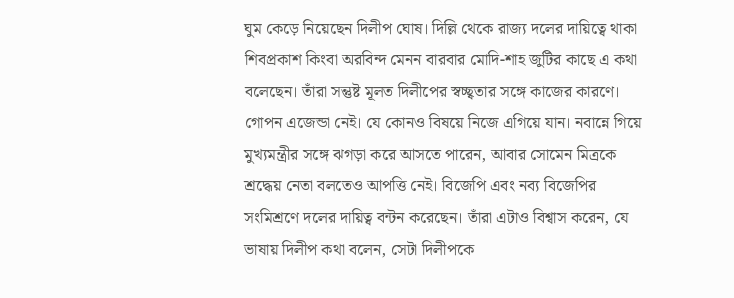ঘুম কেড়ে নিয়েছেন দিলীপ ঘোষ। দিল্লি থেকে রাজ্য দলের দায়িত্বে থাকা শিবপ্রকাশ কিংবা অরবিন্দ মেনন বারবার মোদি-শাহ জুটির কাছে এ কথা বলেছেন। তাঁরা সন্তুষ্ট মূলত দিলীপের স্বচ্ছ্বতার সঙ্গে কাজের কারণে। গোপন এজেন্ডা নেই। যে কোনও বিষয়ে নিজে এগিয়ে যান। নবান্নে গিয়ে মুখ্যমন্ত্রীর সঙ্গে ঝগড়া করে আসতে পারেন, আবার সোমেন মিত্রকে শ্রদ্ধেয় নেতা বলতেও আপত্তি নেই। বিজেপি এবং নব্য বিজেপির সংমিশ্রণে দলের দায়িত্ব বন্টন করেছেন। তাঁরা এটাও বিশ্বাস করেন, যে ভাষায় দিলীপ কথা বলেন, সেটা দিলীপকে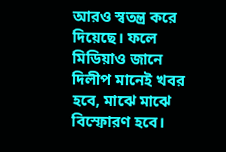আরও স্বতন্ত্র করে দিয়েছে। ফলে মিডিয়াও জানে দিলীপ মানেই খবর হবে, মাঝে মাঝে বিস্ফোরণ হবে।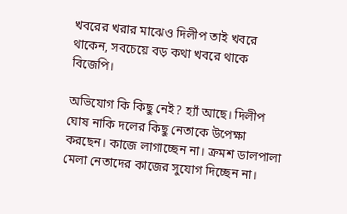খবরের খরার মাঝেও দিলীপ তাই খবরে থাকেন, সবচেয়ে বড় কথা খবরে থাকে বিজেপি।

অভিযোগ কি কিছু নেই? হ্যাঁ আছে। দিলীপ ঘোষ নাকি দলের কিছু নেতাকে উপেক্ষা করছেন। কাজে লাগাচ্ছেন না। ক্রমশ ডালপালা মেলা নেতাদের কাজের সুযোগ দিচ্ছেন না।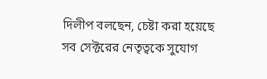দিলীপ বলছেন, চেষ্টা করা হয়েছে সব সেক্টরের নেতৃত্বকে সুযোগ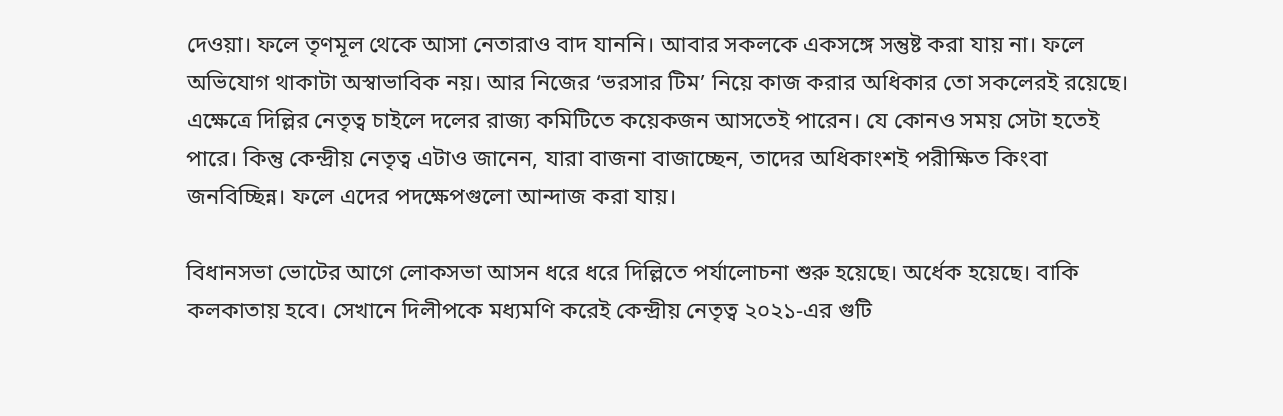দেওয়া। ফলে তৃণমূল থেকে আসা নেতারাও বাদ যাননি। আবার সকলকে একসঙ্গে সন্তুষ্ট করা যায় না। ফলে অভিযোগ থাকাটা অস্বাভাবিক নয়। আর নিজের ‘ভরসার টিম’ নিয়ে কাজ করার অধিকার তো সকলেরই রয়েছে। এক্ষেত্রে দিল্লির নেতৃত্ব চাইলে দলের রাজ্য কমিটিতে কয়েকজন আসতেই পারেন। যে কোনও সময় সেটা হতেই পারে। কিন্তু কেন্দ্রীয় নেতৃত্ব এটাও জানেন, যারা বাজনা বাজাচ্ছেন, তাদের অধিকাংশই পরীক্ষিত কিংবা জনবিচ্ছিন্ন। ফলে এদের পদক্ষেপগুলো আন্দাজ করা যায়।

বিধানসভা ভোটের আগে লোকসভা আসন ধরে ধরে দিল্লিতে পর্যালোচনা শুরু হয়েছে। অর্ধেক হয়েছে। বাকি কলকাতায় হবে। সেখানে দিলীপকে মধ্যমণি করেই কেন্দ্রীয় নেতৃত্ব ২০২১-এর গুটি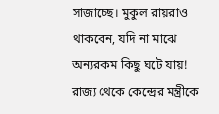সাজাচ্ছে। মুকুল রায়রাও থাকবেন, যদি না মাঝে অন্যরকম কিছু ঘটে যায়! রাজ্য থেকে কেন্দ্রের মন্ত্রীকে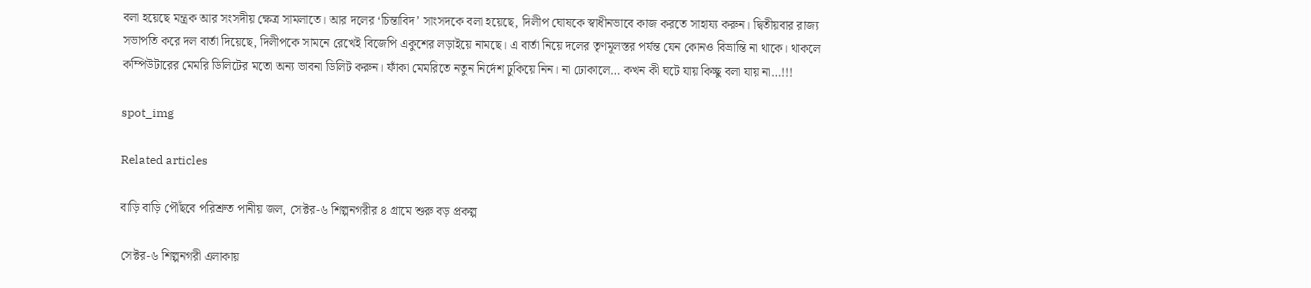বলা হয়েছে মন্ত্রক আর সংসদীয় ক্ষেত্র সামলাতে। আর দলের ‘চিন্তাবিদ’ সাংসদকে বলা হয়েছে, দিলীপ ঘোষকে স্বাধীনভাবে কাজ করতে সাহায্য করুন। দ্বিতীয়বার রাজ্য সভাপতি করে দল বার্তা দিয়েছে, দিলীপকে সামনে রেখেই বিজেপি একুশের লড়াইয়ে নামছে। এ বার্তা নিয়ে দলের তৃণমূলস্তর পর্যন্ত যেন কোনও বিভ্রান্তি না থাকে। থাকলে কম্পিউটারের মেমরি ডিলিটের মতো অন্য ভাবনা ডিলিট করুন। ফাঁকা মেমরিতে নতুন নির্দেশ ঢুকিয়ে নিন। না ঢোকালে… কখন কী ঘটে যায় কিচ্ছু বলা যায় না…!!!

spot_img

Related articles

বাড়ি বাড়ি পৌঁছবে পরিশ্রুত পানীয় জল, সেক্টর-৬ শিল্পনগরীর ৪ গ্রামে শুরু বড় প্রকল্প

সেক্টর-৬ শিল্পনগরী এলাকায়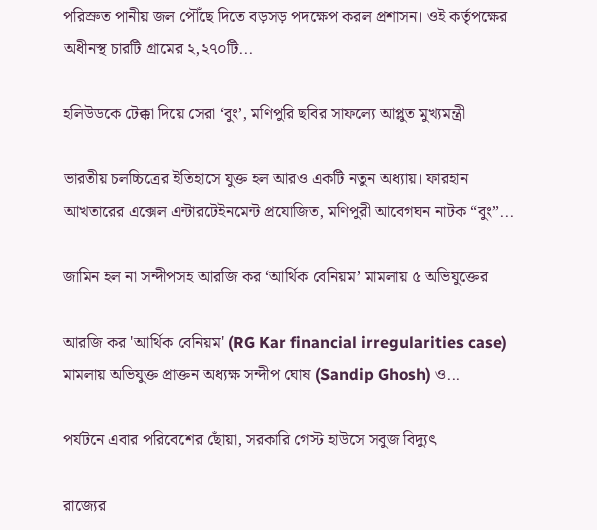পরিস্রুত পানীয় জল পৌঁছে দিতে বড়সড় পদক্ষেপ করল প্রশাসন। ওই কর্তৃপক্ষের অধীনস্থ চারটি গ্রামের ২,২৭০টি...

হলিউডকে টেক্কা দিয়ে সেরা ‘বুং’, মণিপুরি ছবির সাফল্যে আপ্লুত মুখ্যমন্ত্রী

ভারতীয় চলচ্চিত্রের ইতিহাসে যুক্ত হল আরও একটি নতুন অধ্যায়। ফারহান আখতারের এক্সেল এন্টারটেইনমেন্ট প্রযোজিত, মণিপুরী আবেগঘন নাটক “বুং”...

জামিন হল না সন্দীপসহ আরজি কর ‘আর্থিক বেনিয়ম’ মামলায় ৫ অভিযুক্তের

আরজি কর 'আর্থিক বেনিয়ম' (RG Kar financial irregularities case) মামলায় অভিযুক্ত প্রাক্তন অধ্যক্ষ সন্দীপ ঘোষ (Sandip Ghosh) ও...

পর্যটনে এবার পরিবেশের ছোঁয়া, সরকারি গেস্ট হাউসে সবুজ বিদ্যুৎ

রাজ্যের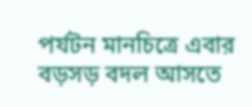পর্যটন মানচিত্রে এবার বড়সড় বদল আসতে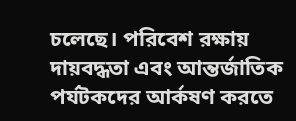চলেছে। পরিবেশ রক্ষায় দায়বদ্ধতা এবং আন্তর্জাতিক পর্যটকদের আর্কষণ করতে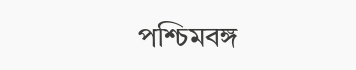পশ্চিমবঙ্গ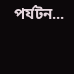পর্যটন...